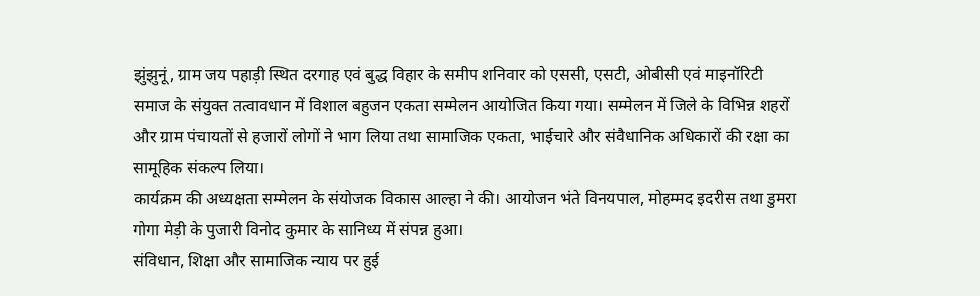झुंझुनूं, ग्राम जय पहाड़ी स्थित दरगाह एवं बुद्ध विहार के समीप शनिवार को एससी, एसटी, ओबीसी एवं माइनॉरिटी समाज के संयुक्त तत्वावधान में विशाल बहुजन एकता सम्मेलन आयोजित किया गया। सम्मेलन में जिले के विभिन्न शहरों और ग्राम पंचायतों से हजारों लोगों ने भाग लिया तथा सामाजिक एकता, भाईचारे और संवैधानिक अधिकारों की रक्षा का सामूहिक संकल्प लिया।
कार्यक्रम की अध्यक्षता सम्मेलन के संयोजक विकास आल्हा ने की। आयोजन भंते विनयपाल, मोहम्मद इदरीस तथा डुमरा गोगा मेड़ी के पुजारी विनोद कुमार के सानिध्य में संपन्न हुआ।
संविधान, शिक्षा और सामाजिक न्याय पर हुई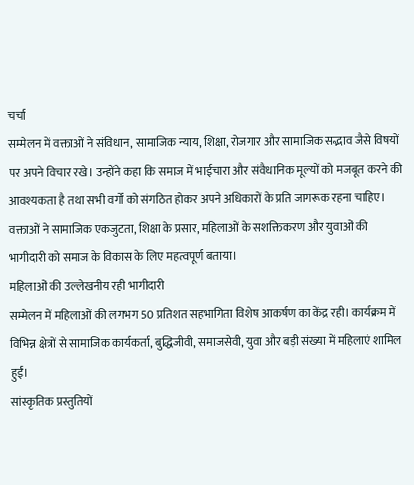चर्चा
सम्मेलन में वक्ताओं ने संविधान, सामाजिक न्याय, शिक्षा, रोजगार और सामाजिक सद्भाव जैसे विषयों पर अपने विचार रखे। उन्होंने कहा कि समाज में भाईचारा और संवैधानिक मूल्यों को मजबूत करने की आवश्यकता है तथा सभी वर्गों को संगठित होकर अपने अधिकारों के प्रति जागरूक रहना चाहिए।
वक्ताओं ने सामाजिक एकजुटता, शिक्षा के प्रसार, महिलाओं के सशक्तिकरण और युवाओं की भागीदारी को समाज के विकास के लिए महत्वपूर्ण बताया।
महिलाओं की उल्लेखनीय रही भागीदारी
सम्मेलन में महिलाओं की लगभग 50 प्रतिशत सहभागिता विशेष आकर्षण का केंद्र रही। कार्यक्रम में विभिन्न क्षेत्रों से सामाजिक कार्यकर्ता, बुद्धिजीवी, समाजसेवी, युवा और बड़ी संख्या में महिलाएं शामिल हुईं।
सांस्कृतिक प्रस्तुतियों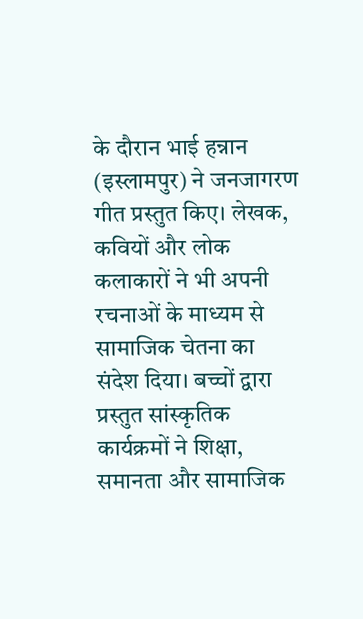के दौरान भाई हन्नान (इस्लामपुर) ने जनजागरण गीत प्रस्तुत किए। लेखक, कवियों और लोक कलाकारों ने भी अपनी रचनाओं के माध्यम से सामाजिक चेतना का संदेश दिया। बच्चों द्वारा प्रस्तुत सांस्कृतिक कार्यक्रमों ने शिक्षा, समानता और सामाजिक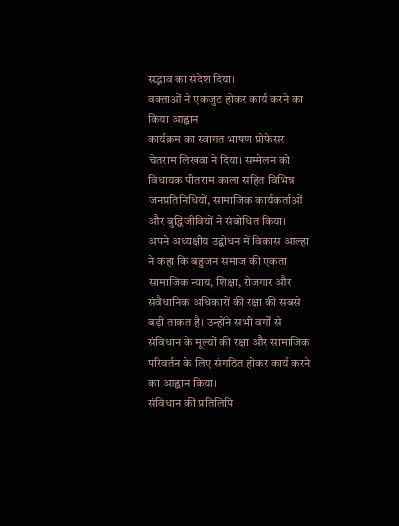सद्भाव का संदेश दिया।
वक्ताओं ने एकजुट होकर कार्य करने का किया आह्वान
कार्यक्रम का स्वागत भाषण प्रोफेसर चेतराम लिखवा ने दिया। सम्मेलन को विधायक पीतराम काला सहित विभिन्न जनप्रतिनिधियों, सामाजिक कार्यकर्ताओं और बुद्धिजीवियों ने संबोधित किया।
अपने अध्यक्षीय उद्बोधन में विकास आल्हा ने कहा कि बहुजन समाज की एकता सामाजिक न्याय, शिक्षा, रोजगार और संवैधानिक अधिकारों की रक्षा की सबसे बड़ी ताकत है। उन्होंने सभी वर्गों से संविधान के मूल्यों की रक्षा और सामाजिक परिवर्तन के लिए संगठित होकर कार्य करने का आह्वान किया।
संविधान की प्रतिलिपि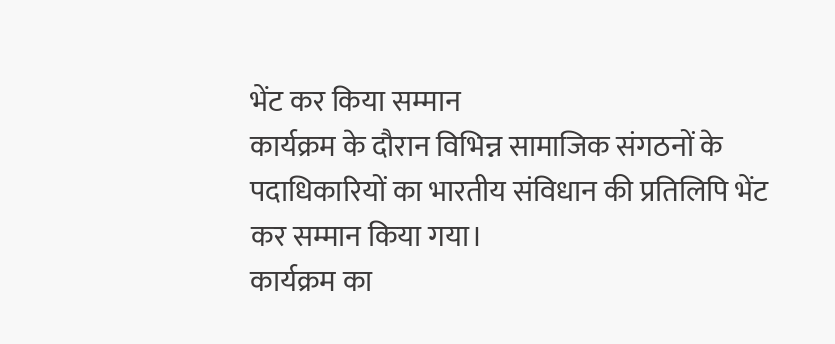भेंट कर किया सम्मान
कार्यक्रम के दौरान विभिन्न सामाजिक संगठनों के पदाधिकारियों का भारतीय संविधान की प्रतिलिपि भेंट कर सम्मान किया गया।
कार्यक्रम का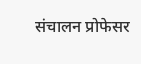संचालन प्रोफेसर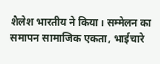शैलेश भारतीय ने किया। सम्मेलन का समापन सामाजिक एकता, भाईचारे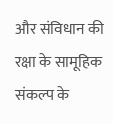और संविधान की रक्षा के सामूहिक संकल्प के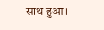साथ हुआ।